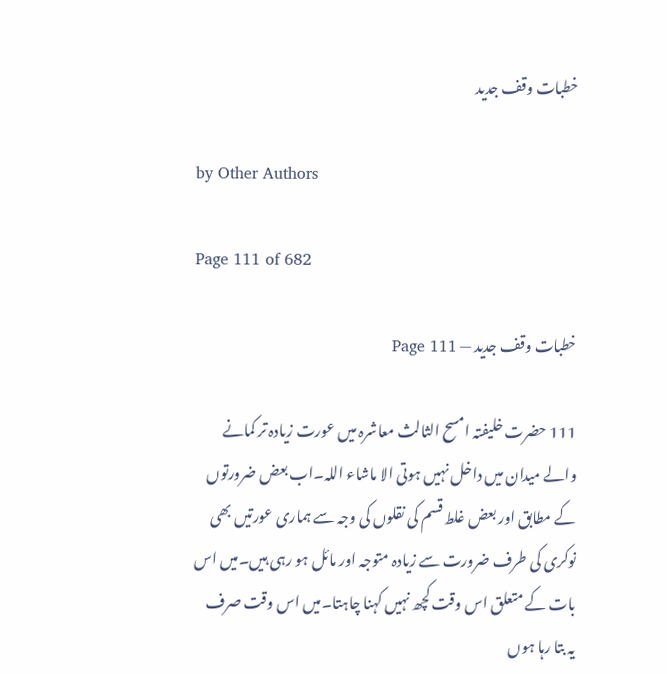خطبات وقف جدید

by Other Authors

Page 111 of 682

خطبات وقف جدید — Page 111

111 حضرت خلیفتہ امسح الثالث معاشرہ میں عورت زیادہ تر کمانے والے میدان میں داخل نہیں ہوتی الا ماشاء اللہ۔اب بعض ضرورتوں کے مطابق اور بعض غلط قسم کی نقلوں کی وجہ سے ہماری عورتیں بھی نوکری کی طرف ضرورت سے زیادہ متوجہ اور مائل ہو رہی ہیں۔میں اس بات کے متعلق اس وقت کچھ نہیں کہنا چاہتا۔میں اس وقت صرف یہ بتا رہا ہوں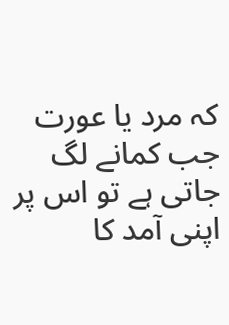کہ مرد یا عورت جب کمانے لگ جاتی ہے تو اس پر اپنی آمد کا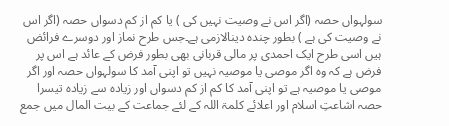سولہواں حصہ (اگر اس نے وصیت نہیں کی ) یا کم از کم دسواں حصہ (اگر اس نے وصیت کی ہے ) بطور چندہ دینالازمی ہے۔جس طرح نماز اور دوسرے فرائض ہیں اسی طرح ایک احمدی پر مالی قربانی بھی بطور فرض کے عائد ہے اس پر فرض ہے کہ وہ اگر موصی یا موصیہ نہیں تو اپنی آمد کا سولہواں حصہ اور اگر موصی یا موصیہ ہے تو اپنی آمد کا کم از کم دسواں اور زیادہ سے زیادہ تیسرا حصہ اشاعتِ اسلام اور اعلائے کلمۃ اللہ کے لئے جماعت کے بیت المال میں جمع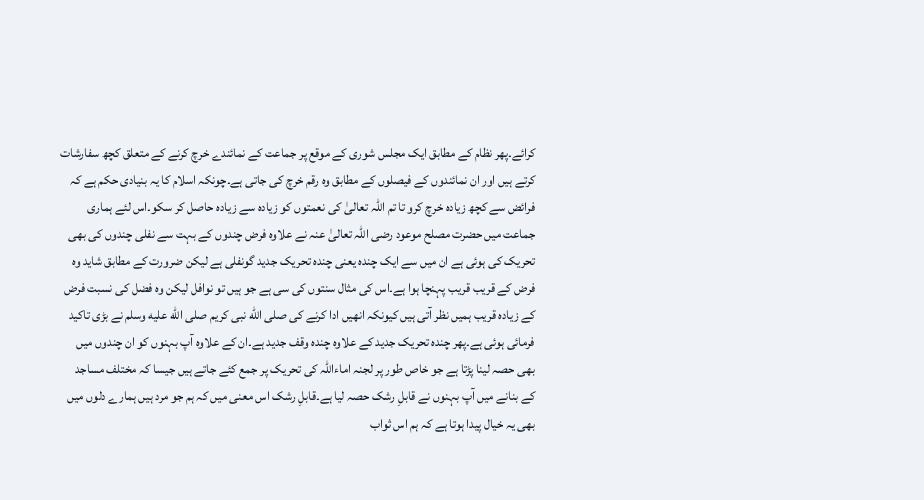کرائے۔پھر نظام کے مطابق ایک مجلس شوری کے موقع پر جماعت کے نمائندے خرچ کرنے کے متعلق کچھ سفارشات کرتے ہیں اور ان نمائندوں کے فیصلوں کے مطابق وہ رقم خرچ کی جاتی ہے۔چونکہ اسلام کا یہ بنیادی حکم ہے کہ فرائض سے کچھ زیادہ خرچ کرو تا تم اللہ تعالیٰ کی نعمتوں کو زیادہ سے زیادہ حاصل کر سکو۔اس لئے ہماری جماعت میں حضرت مصلح موعود رضی اللہ تعالیٰ عنہ نے علاوہ فرض چندوں کے بہت سے نفلی چندوں کی بھی تحریک کی ہوئی ہے ان میں سے ایک چندہ یعنی چندہ تحریک جدید گونفلی ہے لیکن ضرورت کے مطابق شاید وہ فرض کے قریب قریب پہنچا ہوا ہے۔اس کی مثال سنتوں کی سی ہے جو ہیں تو نوافل لیکن وہ فضل کی نسبت فرض کے زیادہ قریب ہمیں نظر آتی ہیں کیونکہ انھیں ادا کرنے کی صلى الله نبی کریم صلى الله عليه وسلم نے بڑی تاکید فرمائی ہوئی ہے۔پھر چندہ تحریک جدید کے علاوہ چندہ وقف جدید ہے۔ان کے علاوہ آپ بہنوں کو ان چندوں میں بھی حصہ لینا پڑتا ہے جو خاص طور پر لجنہ اماءاللہ کی تحریک پر جمع کئے جاتے ہیں جیسا کہ مختلف مساجد کے بنانے میں آپ بہنوں نے قابلِ رشک حصہ لیا ہے۔قابلِ رشک اس معنی میں کہ ہم جو مرد ہیں ہمارے دلوں میں بھی یہ خیال پیدا ہوتا ہے کہ ہم اس ثواب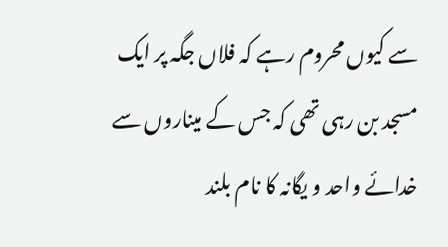سے کیوں محروم رہے کہ فلاں جگہ پر ایک مسجد بن رہی تھی کہ جس کے میناروں سے خدائے واحد و یگانہ کا نام بلند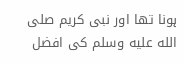ہونا تھا اور نبی کریم صلى الله عليه وسلم کی افضل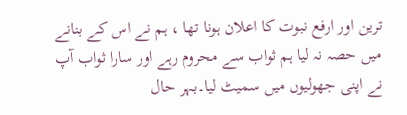ترین اور ارفع نبوت کا اعلان ہونا تھا ، ہم نے اس کے بنانے میں حصہ نہ لیا ہم ثواب سے محروم رہے اور سارا ثواب آپ نے اپنی جھولیوں میں سمیٹ لیا۔بہر حال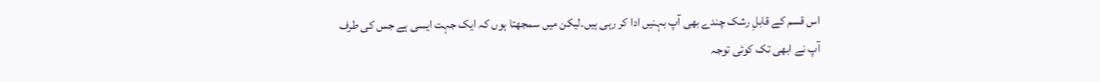اس قسم کے قابلِ رشک چندے بھی آپ بہنیں ادا کر رہی ہیں۔لیکن میں سمجھتا ہوں کہ ایک جہت ایسی ہے جس کی طرف آپ نے ابھی تک کوئی توجہ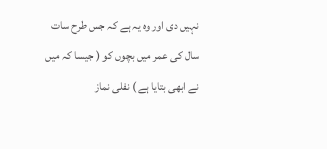نہیں دی اور وہ یہ ہے کہ جس طرح سات سال کی عمر میں بچوں کو ( جیسا کہ میں نے ابھی بتایا ہے ) نفلی نماز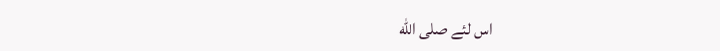اس لئے صلى الله